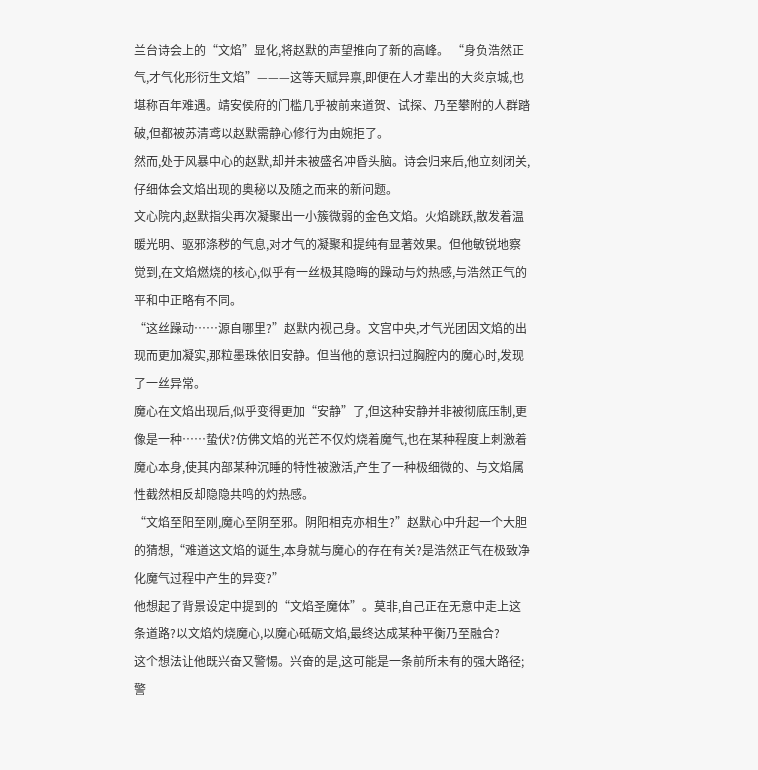兰台诗会上的“文焰”显化,将赵默的声望推向了新的高峰。 “身负浩然正气,才气化形衍生文焰”———这等天赋异禀,即便在人才辈出的大炎京城,也堪称百年难遇。靖安侯府的门槛几乎被前来道贺、试探、乃至攀附的人群踏破,但都被苏清鸢以赵默需静心修行为由婉拒了。
然而,处于风暴中心的赵默,却并未被盛名冲昏头脑。诗会归来后,他立刻闭关,仔细体会文焰出现的奥秘以及随之而来的新问题。
文心院内,赵默指尖再次凝聚出一小簇微弱的金色文焰。火焰跳跃,散发着温暖光明、驱邪涤秽的气息,对才气的凝聚和提纯有显著效果。但他敏锐地察觉到,在文焰燃烧的核心,似乎有一丝极其隐晦的躁动与灼热感,与浩然正气的平和中正略有不同。
“这丝躁动……源自哪里?”赵默内视己身。文宫中央,才气光团因文焰的出现而更加凝实,那粒墨珠依旧安静。但当他的意识扫过胸腔内的魔心时,发现了一丝异常。
魔心在文焰出现后,似乎变得更加“安静”了,但这种安静并非被彻底压制,更像是一种……蛰伏?仿佛文焰的光芒不仅灼烧着魔气,也在某种程度上刺激着魔心本身,使其内部某种沉睡的特性被激活,产生了一种极细微的、与文焰属性截然相反却隐隐共鸣的灼热感。
“文焰至阳至刚,魔心至阴至邪。阴阳相克亦相生?”赵默心中升起一个大胆的猜想,“难道这文焰的诞生,本身就与魔心的存在有关?是浩然正气在极致净化魔气过程中产生的异变?”
他想起了背景设定中提到的“文焰圣魔体”。莫非,自己正在无意中走上这条道路?以文焰灼烧魔心,以魔心砥砺文焰,最终达成某种平衡乃至融合?
这个想法让他既兴奋又警惕。兴奋的是,这可能是一条前所未有的强大路径;警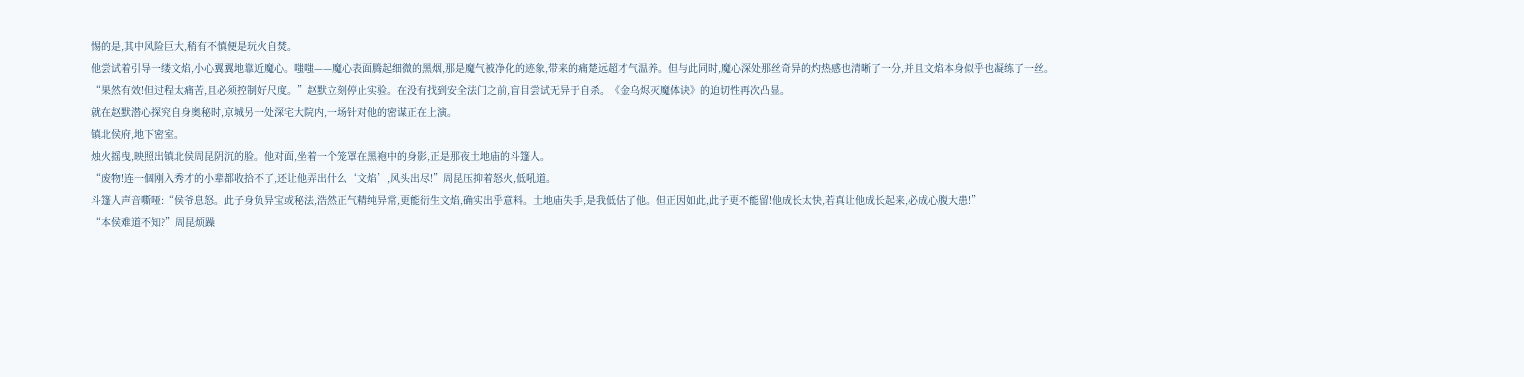惕的是,其中风险巨大,稍有不慎便是玩火自焚。
他尝试着引导一缕文焰,小心翼翼地靠近魔心。嗤嗤——魔心表面腾起细微的黑烟,那是魔气被净化的迹象,带来的痛楚远超才气温养。但与此同时,魔心深处那丝奇异的灼热感也清晰了一分,并且文焰本身似乎也凝练了一丝。
“果然有效!但过程太痛苦,且必须控制好尺度。”赵默立刻停止实验。在没有找到安全法门之前,盲目尝试无异于自杀。《金乌烬灭魔体诀》的迫切性再次凸显。
就在赵默潜心探究自身奥秘时,京城另一处深宅大院内,一场针对他的密谋正在上演。
镇北侯府,地下密室。
烛火摇曳,映照出镇北侯周昆阴沉的脸。他对面,坐着一个笼罩在黑袍中的身影,正是那夜土地庙的斗篷人。
“废物!连一個刚入秀才的小辈都收拾不了,还让他弄出什么‘文焰’,风头出尽!”周昆压抑着怒火,低吼道。
斗篷人声音嘶哑:“侯爷息怒。此子身负异宝或秘法,浩然正气精纯异常,更能衍生文焰,确实出乎意料。土地庙失手,是我低估了他。但正因如此,此子更不能留!他成长太快,若真让他成长起来,必成心腹大患!”
“本侯难道不知?”周昆烦躁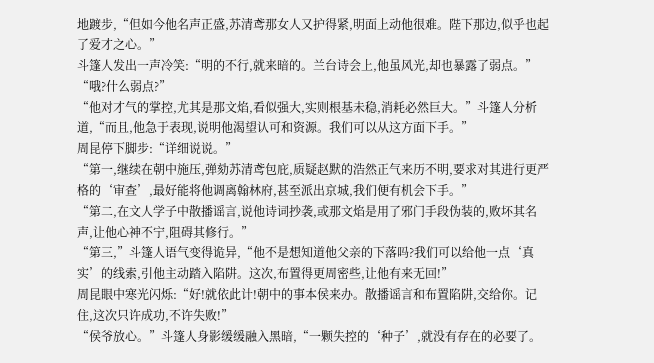地踱步,“但如今他名声正盛,苏清鸢那女人又护得紧,明面上动他很难。陛下那边,似乎也起了爱才之心。”
斗篷人发出一声冷笑:“明的不行,就来暗的。兰台诗会上,他虽风光,却也暴露了弱点。”
“哦?什么弱点?”
“他对才气的掌控,尤其是那文焰,看似强大,实则根基未稳,消耗必然巨大。”斗篷人分析道,“而且,他急于表现,说明他渴望认可和资源。我们可以从这方面下手。”
周昆停下脚步:“详细说说。”
“第一,继续在朝中施压,弹劾苏清鸢包庇,质疑赵默的浩然正气来历不明,要求对其进行更严格的‘审查’,最好能将他调离翰林府,甚至派出京城,我们便有机会下手。”
“第二,在文人学子中散播谣言,说他诗词抄袭,或那文焰是用了邪门手段伪装的,败坏其名声,让他心神不宁,阻碍其修行。”
“第三,”斗篷人语气变得诡异,“他不是想知道他父亲的下落吗?我们可以给他一点‘真实’的线索,引他主动踏入陷阱。这次,布置得更周密些,让他有来无回!”
周昆眼中寒光闪烁:“好!就依此计!朝中的事本侯来办。散播谣言和布置陷阱,交给你。记住,这次只许成功,不许失败!”
“侯爷放心。”斗篷人身影缓缓融入黑暗,“一颗失控的‘种子’,就没有存在的必要了。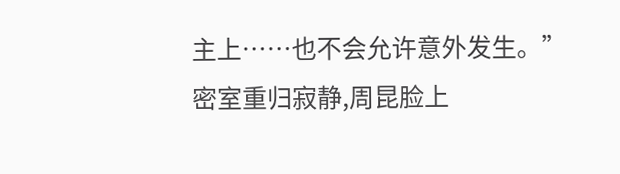主上……也不会允许意外发生。”
密室重归寂静,周昆脸上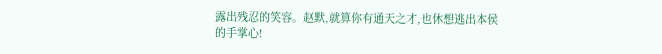露出残忍的笑容。赵默,就算你有通天之才,也休想逃出本侯的手掌心!